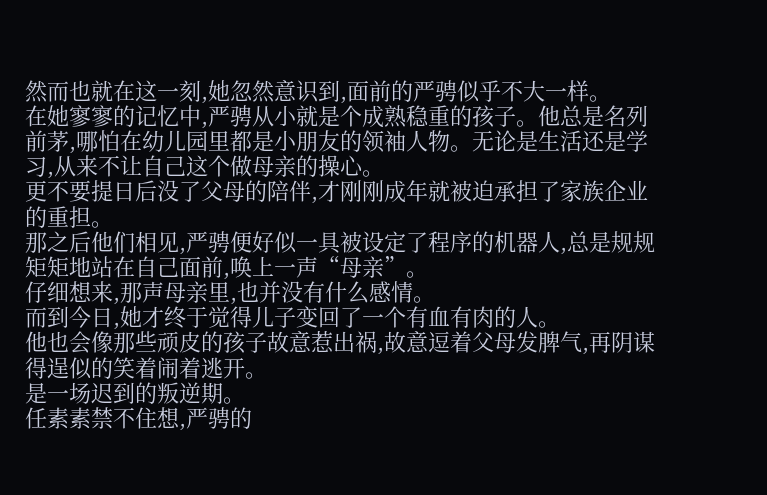然而也就在这一刻,她忽然意识到,面前的严骋似乎不大一样。
在她寥寥的记忆中,严骋从小就是个成熟稳重的孩子。他总是名列前茅,哪怕在幼儿园里都是小朋友的领袖人物。无论是生活还是学习,从来不让自己这个做母亲的操心。
更不要提日后没了父母的陪伴,才刚刚成年就被迫承担了家族企业的重担。
那之后他们相见,严骋便好似一具被设定了程序的机器人,总是规规矩矩地站在自己面前,唤上一声“母亲”。
仔细想来,那声母亲里,也并没有什么感情。
而到今日,她才终于觉得儿子变回了一个有血有肉的人。
他也会像那些顽皮的孩子故意惹出祸,故意逗着父母发脾气,再阴谋得逞似的笑着闹着逃开。
是一场迟到的叛逆期。
任素素禁不住想,严骋的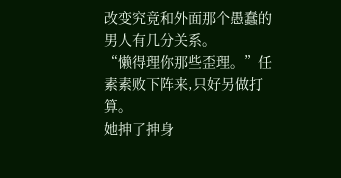改变究竟和外面那个愚蠢的男人有几分关系。
“懒得理你那些歪理。”任素素败下阵来,只好另做打算。
她抻了抻身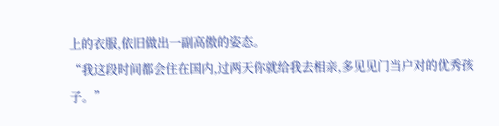上的衣服,依旧做出一副高傲的姿态。
“我这段时间都会住在国内,过两天你就给我去相亲,多见见门当户对的优秀孩子。”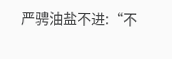严骋油盐不进:“不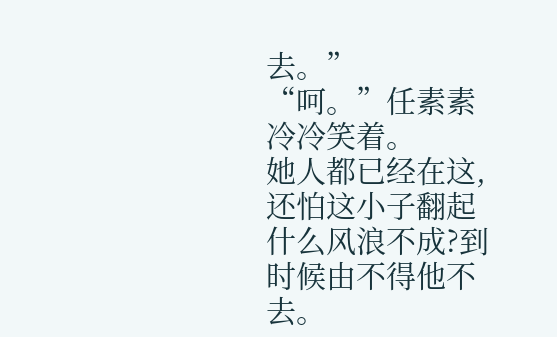去。”
“呵。”任素素冷冷笑着。
她人都已经在这,还怕这小子翻起什么风浪不成?到时候由不得他不去。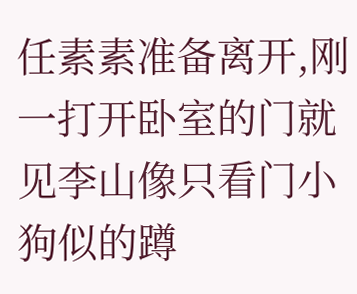任素素准备离开,刚一打开卧室的门就见李山像只看门小狗似的蹲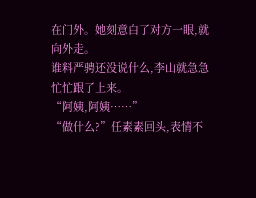在门外。她刻意白了对方一眼,就向外走。
谁料严骋还没说什么,李山就急急忙忙跟了上来。
“阿姨,阿姨……”
“做什么?”任素素回头,表情不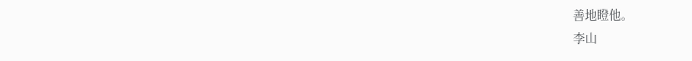善地瞪他。
李山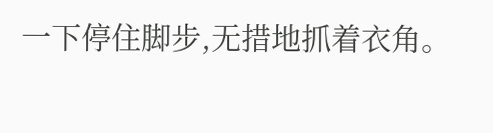一下停住脚步,无措地抓着衣角。